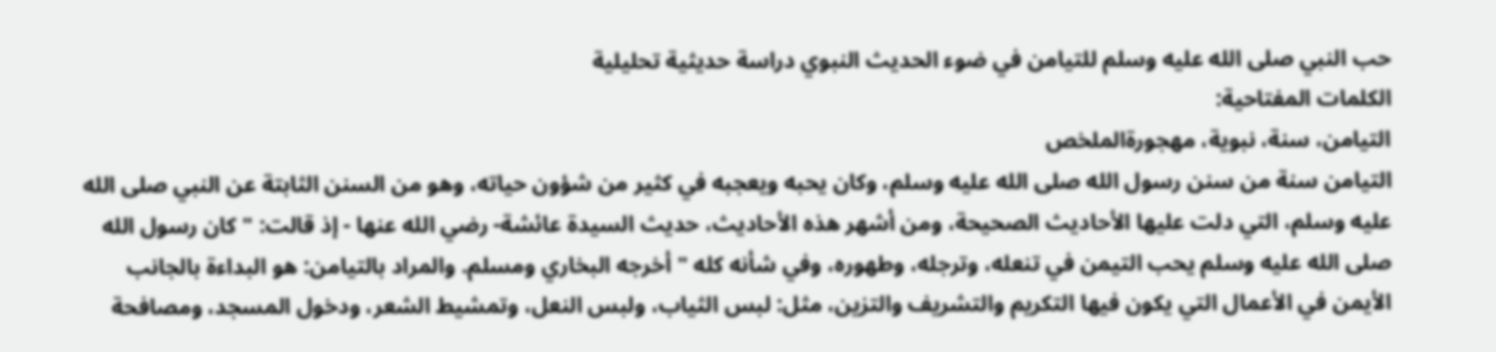حب النبي صلى الله عليه وسلم للتيامن في ضوء الحديث النبوي دراسة حديثية تحليلية
الكلمات المفتاحية:
التيامن، سنة، نبوية، مهجورةالملخص
التيامن سنة من سنن رسول الله صلى الله عليه وسلم، وكان يحبه ويعجبه في كثير من شؤون حياته، وهو من السنن الثابتة عن النبي صلى الله عليه وسلم، التي دلت عليها الأحاديث الصحيحة، ومن أشهر هذه الأحاديث، حديث السيدة عائشة- رضي الله عنها - إذ قالت: " كان رسول الله صلى الله عليه وسلم يحب التيمن في تنعله، وترجله، وطهوره، وفي شأنه كله " أخرجه البخاري ومسلم. والمراد بالتيامن: هو البداءة بالجانب الأيمن في الأعمال التي يكون فيها التكريم والتشريف والتزين، مثل: لبس الثياب، ولبس النعل، وتمشيط الشعر، ودخول المسجد، ومصافحة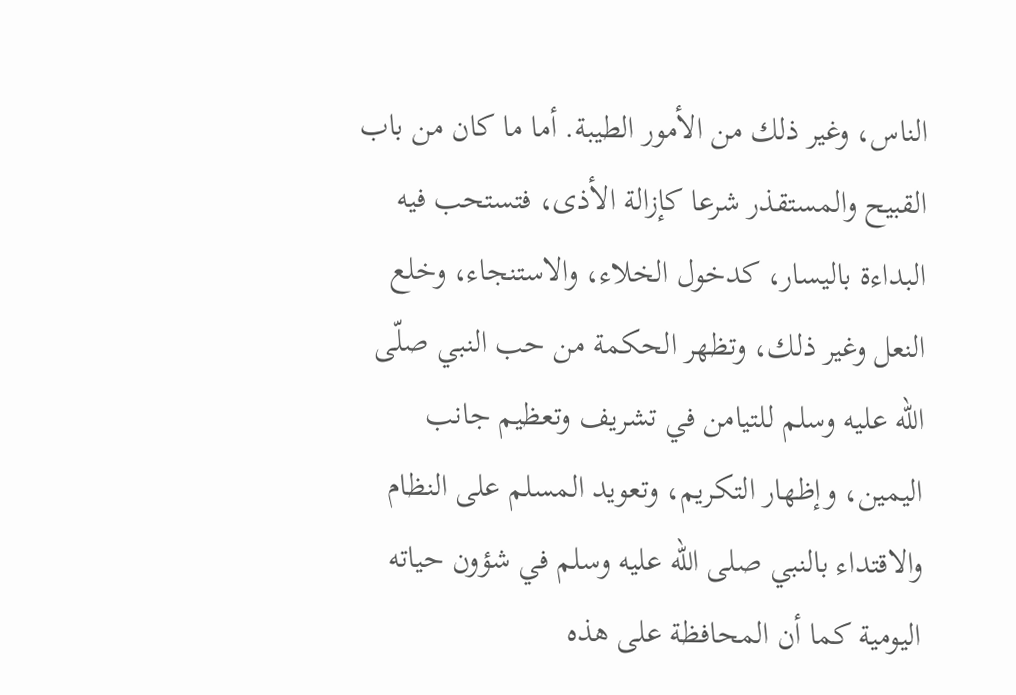الناس، وغير ذلك من الأمور الطيبة. أما ما كان من باب القبيح والمستقذر شرعا كإزالة الأذى، فتستحب فيه البداءة باليسار، كدخول الخلاء، والاستنجاء، وخلع النعل وغير ذلك، وتظهر الحكمة من حب النبي صلّى الله عليه وسلم للتيامن في تشريف وتعظيم جانب اليمين، وإظهار التكريم، وتعويد المسلم على النظام والاقتداء بالنبي صلى الله عليه وسلم في شؤون حياته اليومية كما أن المحافظة على هذه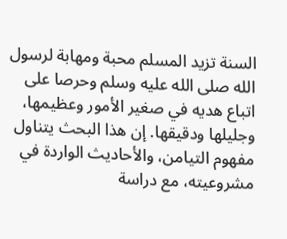السنة تزيد المسلم محبة ومهابة لرسول الله صلى الله عليه وسلم وحرصا على اتباع هديه في صغير الأمور وعظيمها، وجليلها ودقيقها. إن هذا البحث يتناول مفهوم التيامن، والأحاديث الواردة في مشروعيته، مع دراسة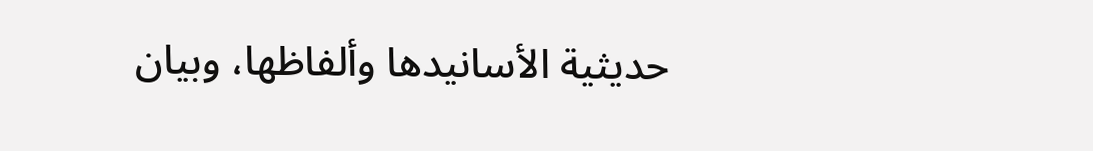حديثية الأسانيدها وألفاظها، وبيان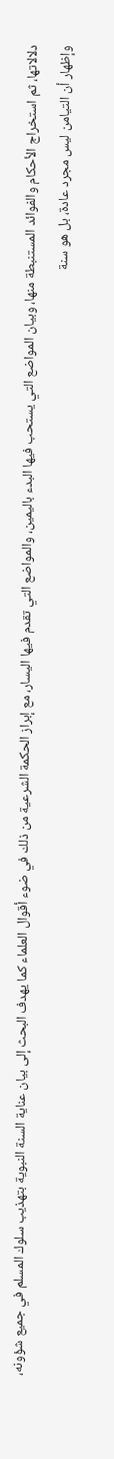دلالاتها، ثم استخراج الأحكام والفوائد المستنبطة منها، وبيان المواضع التي يستحب فيها البدء باليمين، والمواضع التي تقدم فيها اليسار، مع إبراز الحكمة الشرعية من ذلك في ضوء أقوال العلماء كما يهدف البحث إلى بيان عناية السنة النبوية بتهذيب سلوك المسلم في جميع شؤونه، وإظهار أن التيامن ليس مجرد عادة، بل هو سنة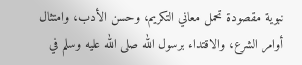نبوية مقصودة تحمل معاني التكريم، وحسن الأدب، وامتثال أوامر الشرع، والاقتداء برسول الله صلى الله عليه وسلم في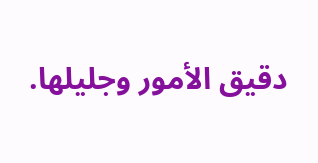دقيق الأمور وجليلها.